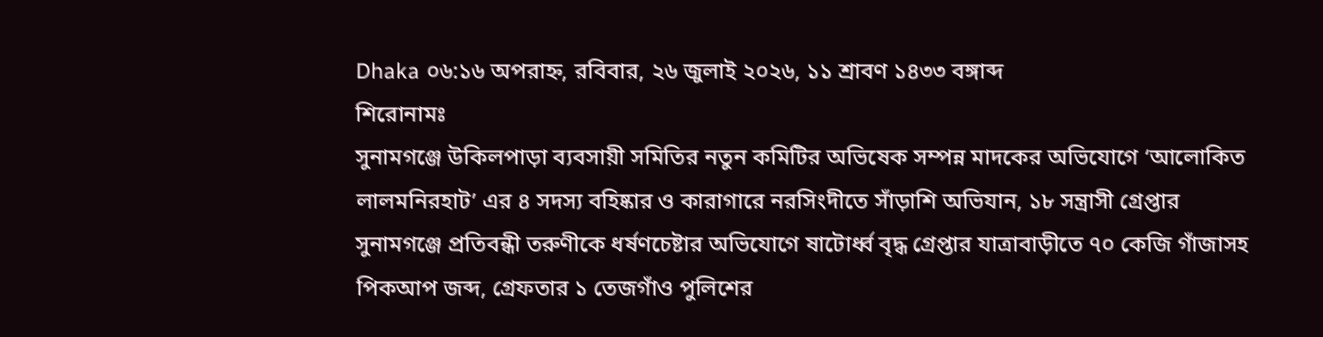Dhaka ০৬:১৬ অপরাহ্ন, রবিবার, ২৬ জুলাই ২০২৬, ১১ শ্রাবণ ১৪৩৩ বঙ্গাব্দ
শিরোনামঃ
সুনামগঞ্জে উকিলপাড়া ব্যবসায়ী সমিতির নতুন কমিটির অভিষেক সম্পন্ন মাদকের অভিযোগে ‘আলোকিত লালমনিরহাট’ এর ৪ সদস্য বহিষ্কার ও কারাগারে নরসিংদীতে সাঁড়াশি অভিযান, ১৮ সন্ত্রাসী গ্রেপ্তার সুনামগঞ্জে প্রতিবন্ধী তরুণীকে ধর্ষণচেষ্টার অভিযোগে ষাটোর্ধ্ব বৃদ্ধ গ্রেপ্তার যাত্রাবাড়ীতে ৭০ কেজি গাঁজাসহ পিকআপ জব্দ, গ্রেফতার ১ তেজগাঁও পুলিশের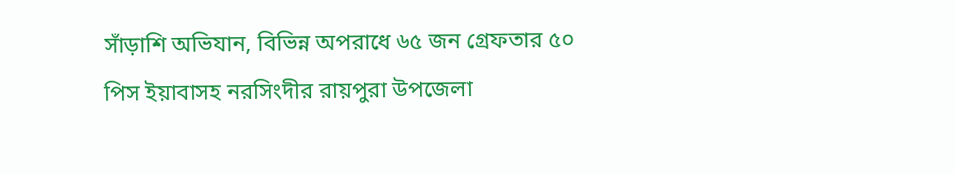সাঁড়াশি অভিযান, বিভিন্ন অপরাধে ৬৫ জন গ্রেফতার ৫০ পিস ইয়াবাসহ নরসিংদীর রায়পুরা উপজেলা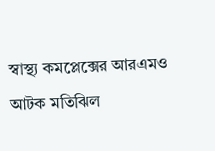স্বাস্থ্য কমপ্লেক্সের আরএমও আটক মতিঝিল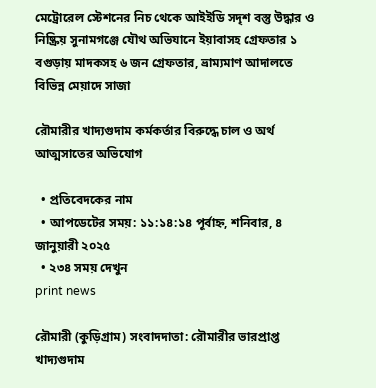মেট্রোরেল স্টেশনের নিচ থেকে আইইডি সদৃশ বস্তু উদ্ধার ও নিষ্ক্রিয় সুনামগঞ্জে যৌথ অভিযানে ইয়াবাসহ গ্রেফতার ১ বগুড়ায় মাদকসহ ৬ জন গ্রেফতার, ভ্রাম্যমাণ আদালতে বিভিন্ন মেয়াদে সাজা

রৌমারীর খাদ্যগুদাম কর্মকর্তার বিরুদ্ধে চাল ও অর্থ আত্মসাতের অভিযোগ

  • প্রতিবেদকের নাম
  • আপডেটের সময়: ১১:১৪:১৪ পূর্বাহ্ন, শনিবার, ৪ জানুয়ারী ২০২৫
  • ২৩৪ সময় দেখুন
print news

রৌমারী (কুড়িগ্রাম) সংবাদদাতা: রৌমারীর ভারপ্রাপ্ত খাদ্যগুদাম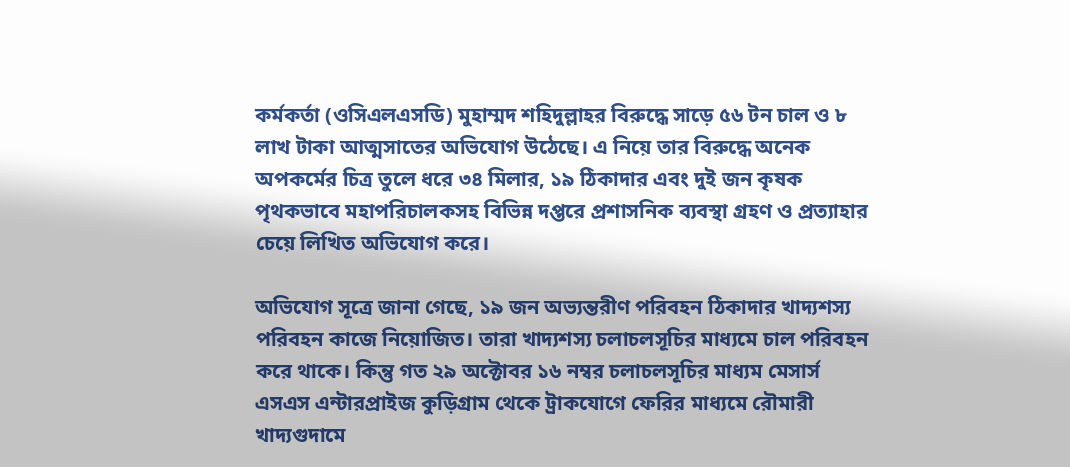কর্মকর্তা (ওসিএলএসডি) মুহাম্মদ শহিদুল্লাহর বিরুদ্ধে সাড়ে ৫৬ টন চাল ও ৮ লাখ টাকা আত্মসাতের অভিযোগ উঠেছে। এ নিয়ে তার বিরুদ্ধে অনেক অপকর্মের চিত্র তুলে ধরে ৩৪ মিলার, ১৯ ঠিকাদার এবং দুই জন কৃষক পৃথকভাবে মহাপরিচালকসহ বিভিন্ন দপ্তরে প্রশাসনিক ব্যবস্থা গ্রহণ ও প্রত্যাহার চেয়ে লিখিত অভিযোগ করে।

অভিযোগ সূত্রে জানা গেছে, ১৯ জন অভ্যন্তরীণ পরিবহন ঠিকাদার খাদ্যশস্য পরিবহন কাজে নিয়োজিত। তারা খাদ্যশস্য চলাচলসূচির মাধ্যমে চাল পরিবহন করে থাকে। কিন্তু গত ২৯ অক্টোবর ১৬ নম্বর চলাচলসূচির মাধ্যম মেসার্স এসএস এন্টারপ্রাইজ কুড়িগ্রাম থেকে ট্রাকযোগে ফেরির মাধ্যমে রৌমারী খাদ্যগুদামে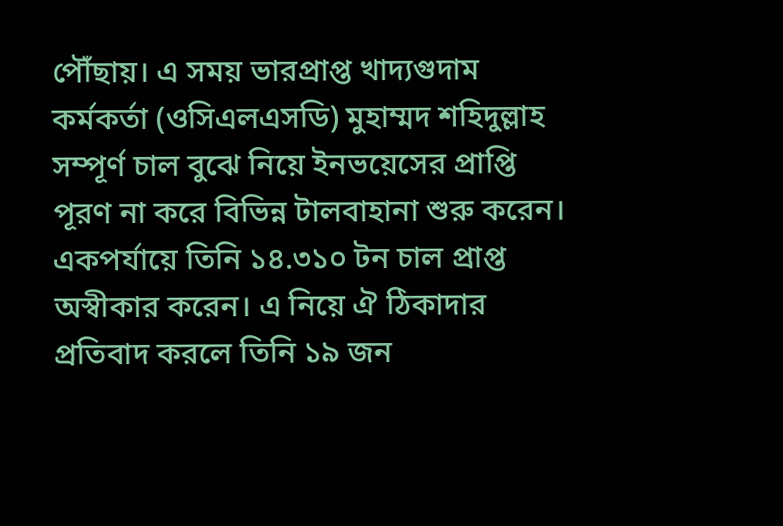পৌঁছায়। এ সময় ভারপ্রাপ্ত খাদ্যগুদাম কর্মকর্তা (ওসিএলএসডি) মুহাম্মদ শহিদুল্লাহ সম্পূর্ণ চাল বুঝে নিয়ে ইনভয়েসের প্রাপ্তি পূরণ না করে বিভিন্ন টালবাহানা শুরু করেন। একপর্যায়ে তিনি ১৪.৩১০ টন চাল প্রাপ্ত অস্বীকার করেন। এ নিয়ে ঐ ঠিকাদার প্রতিবাদ করলে তিনি ১৯ জন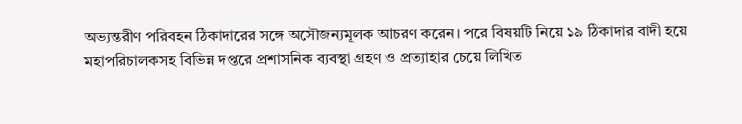অভ্যন্তরীণ পরিবহন ঠিকাদারের সঙ্গে অসৌজন্যমূলক আচরণ করেন। পরে বিষয়টি নিয়ে ১৯ ঠিকাদার বাদী হয়ে মহাপরিচালকসহ বিভিন্ন দপ্তরে প্রশাসনিক ব্যবস্থা গ্রহণ ও প্রত্যাহার চেয়ে লিখিত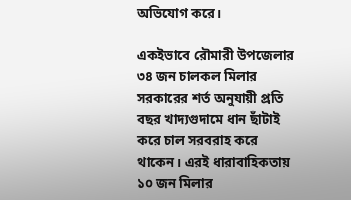অভিযোগ করে।

একইভাবে রৌমারী উপজেলার ৩৪ জন চালকল মিলার সরকারের শর্ত অনুযায়ী প্রতি বছর খাদ্যগুদামে ধান ছাঁটাই করে চাল সরবরাহ করে থাকেন। এরই ধারাবাহিকতায় ১০ জন মিলার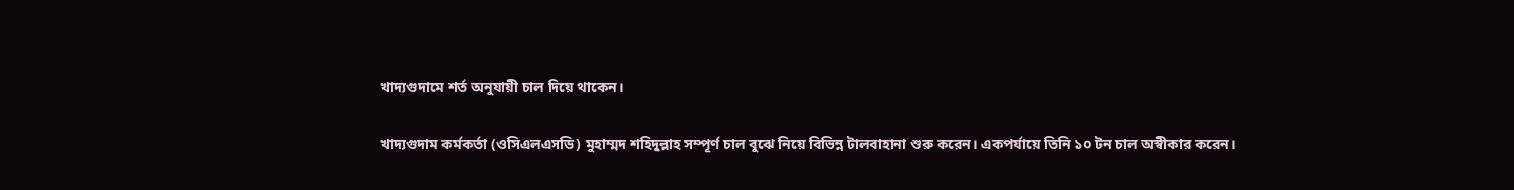খাদ্যগুদামে শর্ত অনুযায়ী চাল দিয়ে থাকেন।

খাদ্যগুদাম কর্মকর্তা (ওসিএলএসডি) মুহাম্মদ শহিদুল্লাহ সম্পূর্ণ চাল বুঝে নিয়ে বিভিন্ন টালবাহানা শুরু করেন। একপর্যায়ে তিনি ১০ টন চাল অস্বীকার করেন।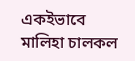একইভাবে মালিহা চালকল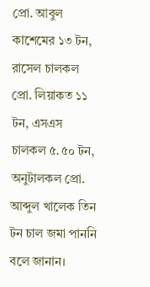প্রো. আবুল কাশেমের ১৩ টন, রাসেল চালকল প্রো. লিয়াকত ১১ টন, এসএস চালকল ৫.৫০ টন, অনুটালকল প্রো. আব্দুল খালেক তিন টন চাল জমা পাননি বলে জানান।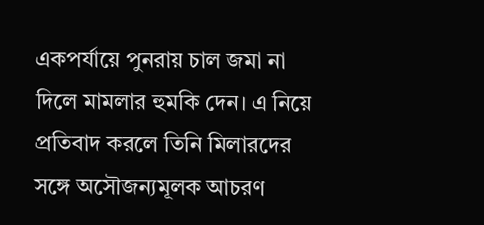একপর্যায়ে পুনরায় চাল জমা না দিলে মামলার হুমকি দেন। এ নিয়ে প্রতিবাদ করলে তিনি মিলারদের সঙ্গে অসৌজন্যমূলক আচরণ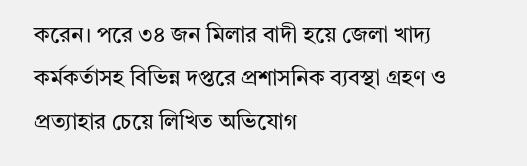করেন। পরে ৩৪ জন মিলার বাদী হয়ে জেলা খাদ্য কর্মকর্তাসহ বিভিন্ন দপ্তরে প্রশাসনিক ব্যবস্থা গ্রহণ ও প্রত্যাহার চেয়ে লিখিত অভিযোগ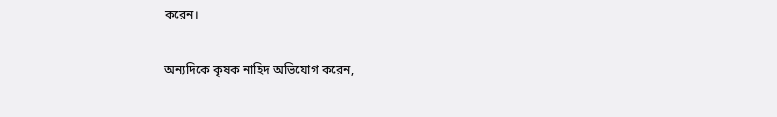করেন।

অন্যদিকে কৃষক নাহিদ অভিযোগ করেন,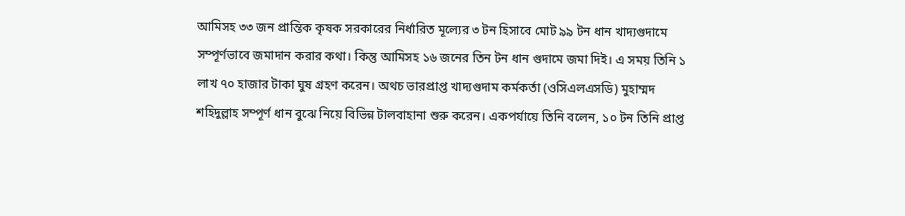আমিসহ ৩৩ জন প্রান্তিক কৃষক সরকারের নির্ধারিত মূল্যের ৩ টন হিসাবে মোট ৯৯ টন ধান খাদ্যগুদামে সম্পূর্ণভাবে জমাদান করার কথা। কিন্তু আমিসহ ১৬ জনের তিন টন ধান গুদামে জমা দিই। এ সময় তিনি ১ লাখ ৭০ হাজার টাকা ঘুষ গ্রহণ করেন। অথচ ভারপ্রাপ্ত খাদ্যগুদাম কর্মকর্তা (ওসিএলএসডি) মুহাম্মদ শহিদুল্লাহ সম্পূর্ণ ধান বুঝে নিয়ে বিভিন্ন টালবাহানা শুরু করেন। একপর্যায়ে তিনি বলেন, ১০ টন তিনি প্রাপ্ত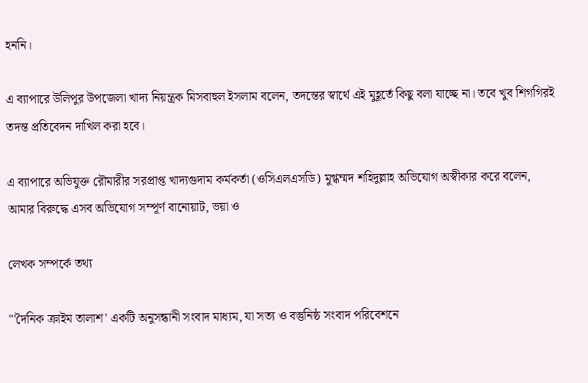হননি।

এ ব্যাপারে উলিপুর উপজেলা খাদ্য নিয়ন্ত্রক মিসবাহুল ইসলাম বলেন, তদন্তের স্বার্থে এই মুহূর্তে কিছু বলা যাচ্ছে না। তবে খুব শিগগিরই তদন্ত প্রতিবেদন দাখিল করা হবে।

এ ব্যাপারে অভিযুক্ত রৌমারীর সরপ্রাপ্ত খাদ্যগুদাম কর্মকর্তা (ওসিএলএসডি) মুগ্ধম্মদ শহিদুল্লাহ অভিযোগ অস্বীকার করে বলেন, আমার বিরুদ্ধে এসব অভিযোগ সম্পূর্ণ বানোয়াট, ভয়া ও

লেখক সম্পর্কে তথ্য

"'দৈনিক ক্রাইম তালাশ' একটি অনুসন্ধানী সংবাদ মাধ্যম, যা সত্য ও বস্তুনিষ্ঠ সংবাদ পরিবেশনে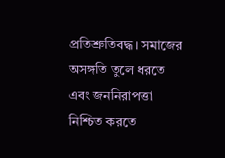প্রতিশ্রুতিবদ্ধ। সমাজের অসঙ্গতি তুলে ধরতে এবং জননিরাপত্তা নিশ্চিত করতে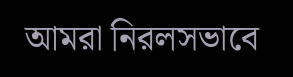আমরা নিরলসভাবে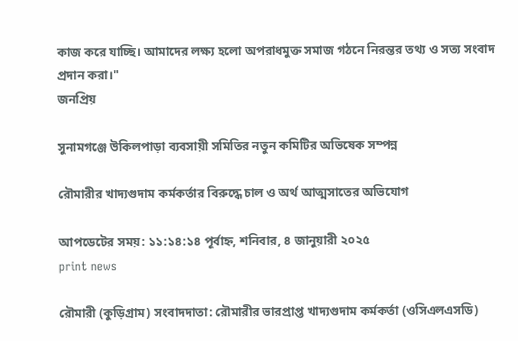কাজ করে যাচ্ছি। আমাদের লক্ষ্য হলো অপরাধমুক্ত সমাজ গঠনে নিরন্তর তথ্য ও সত্য সংবাদ প্রদান করা।"
জনপ্রিয়

সুনামগঞ্জে উকিলপাড়া ব্যবসায়ী সমিতির নতুন কমিটির অভিষেক সম্পন্ন

রৌমারীর খাদ্যগুদাম কর্মকর্তার বিরুদ্ধে চাল ও অর্থ আত্মসাতের অভিযোগ

আপডেটের সময়: ১১:১৪:১৪ পূর্বাহ্ন, শনিবার, ৪ জানুয়ারী ২০২৫
print news

রৌমারী (কুড়িগ্রাম) সংবাদদাতা: রৌমারীর ভারপ্রাপ্ত খাদ্যগুদাম কর্মকর্তা (ওসিএলএসডি)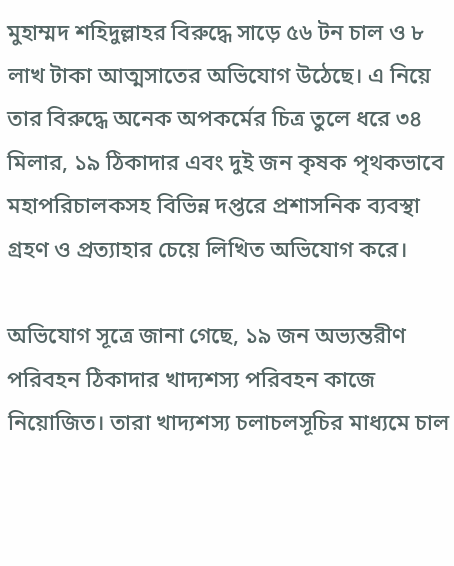মুহাম্মদ শহিদুল্লাহর বিরুদ্ধে সাড়ে ৫৬ টন চাল ও ৮ লাখ টাকা আত্মসাতের অভিযোগ উঠেছে। এ নিয়ে তার বিরুদ্ধে অনেক অপকর্মের চিত্র তুলে ধরে ৩৪ মিলার, ১৯ ঠিকাদার এবং দুই জন কৃষক পৃথকভাবে মহাপরিচালকসহ বিভিন্ন দপ্তরে প্রশাসনিক ব্যবস্থা গ্রহণ ও প্রত্যাহার চেয়ে লিখিত অভিযোগ করে।

অভিযোগ সূত্রে জানা গেছে, ১৯ জন অভ্যন্তরীণ পরিবহন ঠিকাদার খাদ্যশস্য পরিবহন কাজে নিয়োজিত। তারা খাদ্যশস্য চলাচলসূচির মাধ্যমে চাল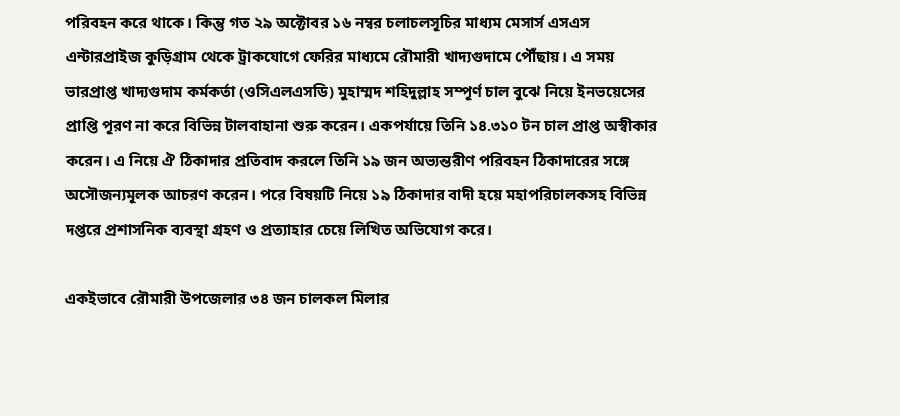পরিবহন করে থাকে। কিন্তু গত ২৯ অক্টোবর ১৬ নম্বর চলাচলসূচির মাধ্যম মেসার্স এসএস এন্টারপ্রাইজ কুড়িগ্রাম থেকে ট্রাকযোগে ফেরির মাধ্যমে রৌমারী খাদ্যগুদামে পৌঁছায়। এ সময় ভারপ্রাপ্ত খাদ্যগুদাম কর্মকর্তা (ওসিএলএসডি) মুহাম্মদ শহিদুল্লাহ সম্পূর্ণ চাল বুঝে নিয়ে ইনভয়েসের প্রাপ্তি পূরণ না করে বিভিন্ন টালবাহানা শুরু করেন। একপর্যায়ে তিনি ১৪.৩১০ টন চাল প্রাপ্ত অস্বীকার করেন। এ নিয়ে ঐ ঠিকাদার প্রতিবাদ করলে তিনি ১৯ জন অভ্যন্তরীণ পরিবহন ঠিকাদারের সঙ্গে অসৌজন্যমূলক আচরণ করেন। পরে বিষয়টি নিয়ে ১৯ ঠিকাদার বাদী হয়ে মহাপরিচালকসহ বিভিন্ন দপ্তরে প্রশাসনিক ব্যবস্থা গ্রহণ ও প্রত্যাহার চেয়ে লিখিত অভিযোগ করে।

একইভাবে রৌমারী উপজেলার ৩৪ জন চালকল মিলার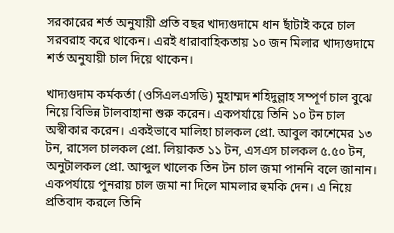সরকারের শর্ত অনুযায়ী প্রতি বছর খাদ্যগুদামে ধান ছাঁটাই করে চাল সরবরাহ করে থাকেন। এরই ধারাবাহিকতায় ১০ জন মিলার খাদ্যগুদামে শর্ত অনুযায়ী চাল দিয়ে থাকেন।

খাদ্যগুদাম কর্মকর্তা (ওসিএলএসডি) মুহাম্মদ শহিদুল্লাহ সম্পূর্ণ চাল বুঝে নিয়ে বিভিন্ন টালবাহানা শুরু করেন। একপর্যায়ে তিনি ১০ টন চাল অস্বীকার করেন। একইভাবে মালিহা চালকল প্রো. আবুল কাশেমের ১৩ টন, রাসেল চালকল প্রো. লিয়াকত ১১ টন, এসএস চালকল ৫.৫০ টন, অনুটালকল প্রো. আব্দুল খালেক তিন টন চাল জমা পাননি বলে জানান। একপর্যায়ে পুনরায় চাল জমা না দিলে মামলার হুমকি দেন। এ নিয়ে প্রতিবাদ করলে তিনি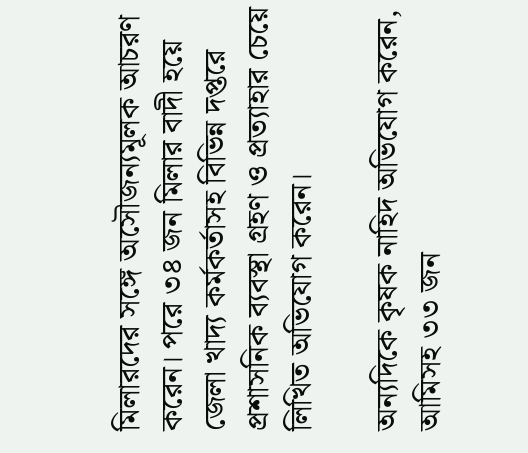মিলারদের সঙ্গে অসৌজন্যমূলক আচরণ করেন। পরে ৩৪ জন মিলার বাদী হয়ে জেলা খাদ্য কর্মকর্তাসহ বিভিন্ন দপ্তরে প্রশাসনিক ব্যবস্থা গ্রহণ ও প্রত্যাহার চেয়ে লিখিত অভিযোগ করেন।

অন্যদিকে কৃষক নাহিদ অভিযোগ করেন, আমিসহ ৩৩ জন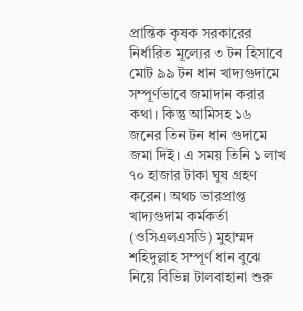প্রান্তিক কৃষক সরকারের নির্ধারিত মূল্যের ৩ টন হিসাবে মোট ৯৯ টন ধান খাদ্যগুদামে সম্পূর্ণভাবে জমাদান করার কথা। কিন্তু আমিসহ ১৬ জনের তিন টন ধান গুদামে জমা দিই। এ সময় তিনি ১ লাখ ৭০ হাজার টাকা ঘুষ গ্রহণ করেন। অথচ ভারপ্রাপ্ত খাদ্যগুদাম কর্মকর্তা (ওসিএলএসডি) মুহাম্মদ শহিদুল্লাহ সম্পূর্ণ ধান বুঝে নিয়ে বিভিন্ন টালবাহানা শুরু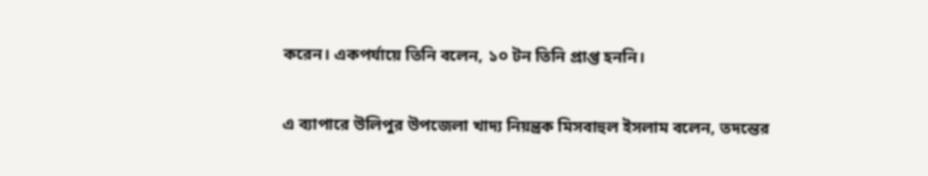করেন। একপর্যায়ে তিনি বলেন, ১০ টন তিনি প্রাপ্ত হননি।

এ ব্যাপারে উলিপুর উপজেলা খাদ্য নিয়ন্ত্রক মিসবাহুল ইসলাম বলেন, তদন্তের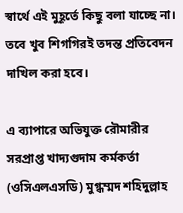স্বার্থে এই মুহূর্তে কিছু বলা যাচ্ছে না। তবে খুব শিগগিরই তদন্ত প্রতিবেদন দাখিল করা হবে।

এ ব্যাপারে অভিযুক্ত রৌমারীর সরপ্রাপ্ত খাদ্যগুদাম কর্মকর্তা (ওসিএলএসডি) মুগ্ধম্মদ শহিদুল্লাহ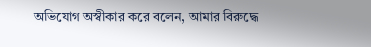অভিযোগ অস্বীকার করে বলেন, আমার বিরুদ্ধে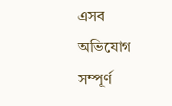এসব অভিযোগ সম্পূর্ণ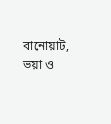বানোয়াট, ভয়া ও